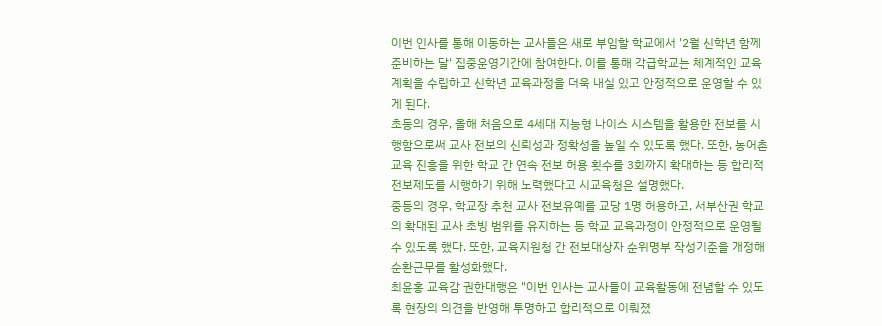이번 인사를 통해 이동하는 교사들은 새로 부임할 학교에서 '2월 신학년 함께 준비하는 달' 집중운영기간에 참여한다. 이를 통해 각급학교는 체계적인 교육계획을 수립하고 신학년 교육과정을 더욱 내실 있고 안정적으로 운영할 수 있게 된다.
초등의 경우, 올해 처음으로 4세대 지능형 나이스 시스템을 활용한 전보를 시행함으로써 교사 전보의 신뢰성과 정확성을 높일 수 있도록 했다. 또한, 농어촌 교육 진흥을 위한 학교 간 연속 전보 허용 횟수를 3회까지 확대하는 등 합리적 전보제도를 시행하기 위해 노력했다고 시교육청은 설명했다.
중등의 경우, 학교장 추천 교사 전보유예를 교당 1명 허용하고, 서부산권 학교의 확대된 교사 초빙 범위를 유지하는 등 학교 교육과정이 안정적으로 운영될 수 있도록 했다. 또한, 교육지원청 간 전보대상자 순위명부 작성기준을 개정해 순환근무를 활성화했다.
최윤홍 교육감 권한대행은 "이번 인사는 교사들이 교육활동에 전념할 수 있도록 현장의 의견을 반영해 투명하고 합리적으로 이뤄졌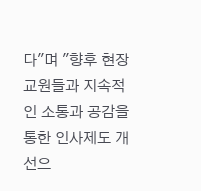다"며 "향후 현장 교원들과 지속적인 소통과 공감을 통한 인사제도 개선으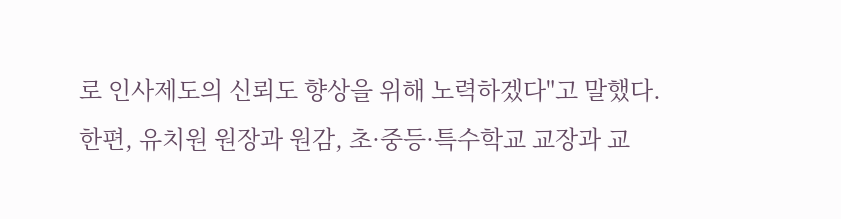로 인사제도의 신뢰도 향상을 위해 노력하겠다"고 말했다.
한편, 유치원 원장과 원감, 초·중등·특수학교 교장과 교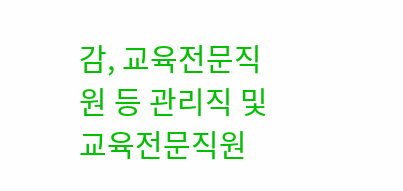감, 교육전문직원 등 관리직 및 교육전문직원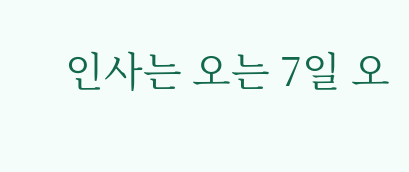인사는 오는 7일 오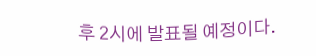후 2시에 발표될 예정이다.